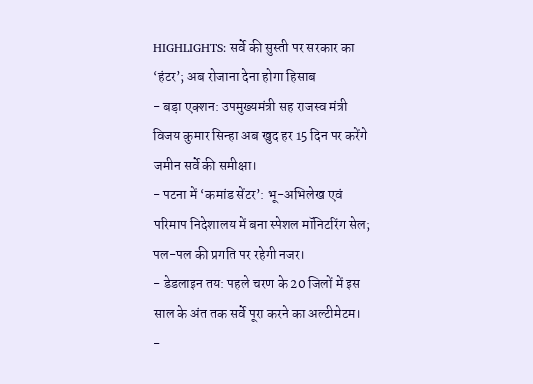HIGHLIGHTS: सर्वे की सुस्ती पर सरकार का ‘हंटर’; अब रोजाना देना होगा हिसाब
- बड़ा एक्शन: उपमुख्यमंत्री सह राजस्व मंत्री विजय कुमार सिन्हा अब खुद हर 15 दिन पर करेंगे जमीन सर्वे की समीक्षा।
- पटना में ‘कमांड सेंटर’: भू-अभिलेख एवं परिमाप निदेशालय में बना स्पेशल मॉनिटरिंग सेल; पल-पल की प्रगति पर रहेगी नजर।
- डेडलाइन तय: पहले चरण के 20 जिलों में इस साल के अंत तक सर्वे पूरा करने का अल्टीमेटम।
-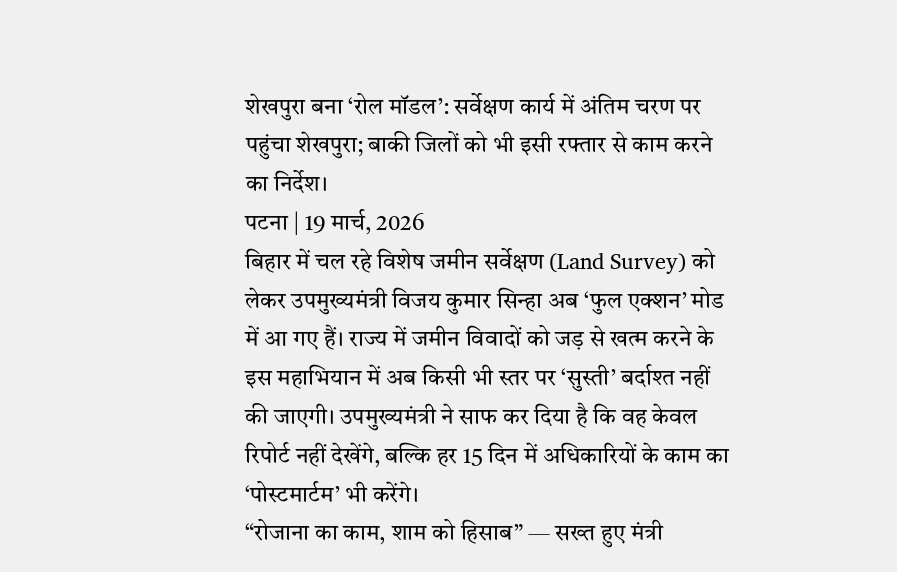शेखपुरा बना ‘रोल मॉडल’: सर्वेक्षण कार्य में अंतिम चरण पर पहुंचा शेखपुरा; बाकी जिलों को भी इसी रफ्तार से काम करने का निर्देश।
पटना | 19 मार्च, 2026
बिहार में चल रहे विशेष जमीन सर्वेक्षण (Land Survey) को लेकर उपमुख्यमंत्री विजय कुमार सिन्हा अब ‘फुल एक्शन’ मोड में आ गए हैं। राज्य में जमीन विवादों को जड़ से खत्म करने के इस महाभियान में अब किसी भी स्तर पर ‘सुस्ती’ बर्दाश्त नहीं की जाएगी। उपमुख्यमंत्री ने साफ कर दिया है कि वह केवल रिपोर्ट नहीं देखेंगे, बल्कि हर 15 दिन में अधिकारियों के काम का ‘पोस्टमार्टम’ भी करेंगे।
“रोजाना का काम, शाम को हिसाब” — सख्त हुए मंत्री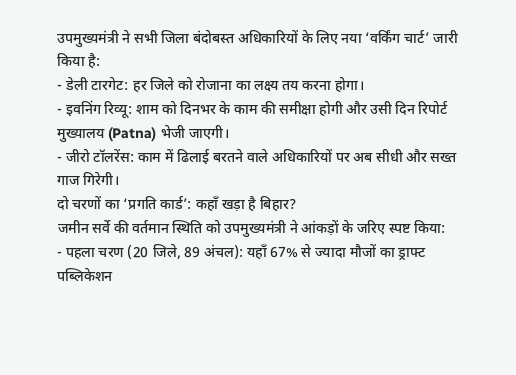उपमुख्यमंत्री ने सभी जिला बंदोबस्त अधिकारियों के लिए नया ‘वर्किंग चार्ट’ जारी किया है:
- डेली टारगेट: हर जिले को रोजाना का लक्ष्य तय करना होगा।
- इवनिंग रिव्यू: शाम को दिनभर के काम की समीक्षा होगी और उसी दिन रिपोर्ट मुख्यालय (Patna) भेजी जाएगी।
- जीरो टॉलरेंस: काम में ढिलाई बरतने वाले अधिकारियों पर अब सीधी और सख्त गाज गिरेगी।
दो चरणों का ‘प्रगति कार्ड’: कहाँ खड़ा है बिहार?
जमीन सर्वे की वर्तमान स्थिति को उपमुख्यमंत्री ने आंकड़ों के जरिए स्पष्ट किया:
- पहला चरण (20 जिले, 89 अंचल): यहाँ 67% से ज्यादा मौजों का ड्राफ्ट पब्लिकेशन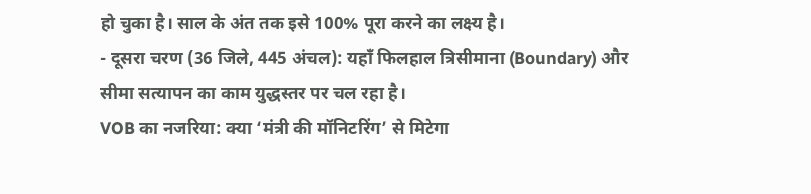हो चुका है। साल के अंत तक इसे 100% पूरा करने का लक्ष्य है।
- दूसरा चरण (36 जिले, 445 अंचल): यहाँ फिलहाल त्रिसीमाना (Boundary) और सीमा सत्यापन का काम युद्धस्तर पर चल रहा है।
VOB का नजरिया: क्या ‘मंत्री की मॉनिटरिंग’ से मिटेगा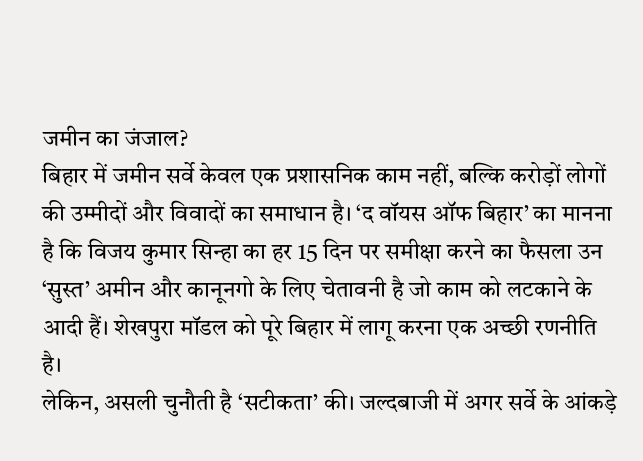जमीन का जंजाल?
बिहार में जमीन सर्वे केवल एक प्रशासनिक काम नहीं, बल्कि करोड़ों लोगों की उम्मीदों और विवादों का समाधान है। ‘द वॉयस ऑफ बिहार’ का मानना है कि विजय कुमार सिन्हा का हर 15 दिन पर समीक्षा करने का फैसला उन ‘सुस्त’ अमीन और कानूनगो के लिए चेतावनी है जो काम को लटकाने के आदी हैं। शेखपुरा मॉडल को पूरे बिहार में लागू करना एक अच्छी रणनीति है।
लेकिन, असली चुनौती है ‘सटीकता’ की। जल्दबाजी में अगर सर्वे के आंकड़े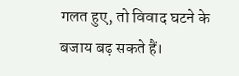गलत हुए, तो विवाद घटने के बजाय बढ़ सकते हैं।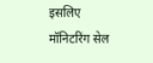इसलिए मॉनिटरिंग सेल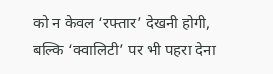को न केवल ‘रफ्तार’ देखनी होगी, बल्कि ‘क्वालिटी’ पर भी पहरा देना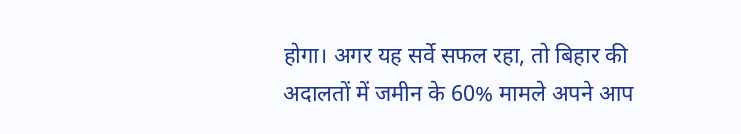होगा। अगर यह सर्वे सफल रहा, तो बिहार की अदालतों में जमीन के 60% मामले अपने आप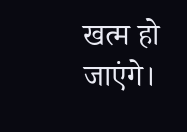खत्म हो जाएंगे।